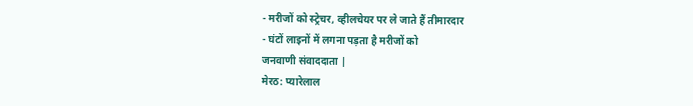- मरीजों को स्ट्रेचर, व्हीलचेयर पर ले जाते हैं तीमारदार
- घंटों लाइनों में लगना पड़ता है मरीजों को
जनवाणी संवाददाता |
मेरठ: प्यारेलाल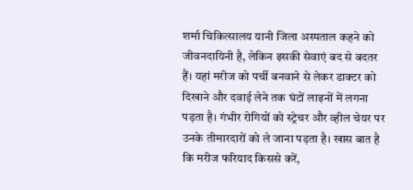शर्मा चिकित्सालय यानी जिला अस्पताल कहने को जीवनदायिनी है, लेकिन इसकी सेवाएं बद से बदतर हैं। यहां मरीज को पर्ची बनवाने से लेकर डाक्टर को दिखाने और दवाई लेने तक घंटों लाइनों में लगना पड़ता है। गंभीर रोगियों को स्ट्रेचर और व्हील चेयर पर उनके तीमारदारों को ले जाना पड़ता है। खास बात है कि मरीज फरियाद किससे करें,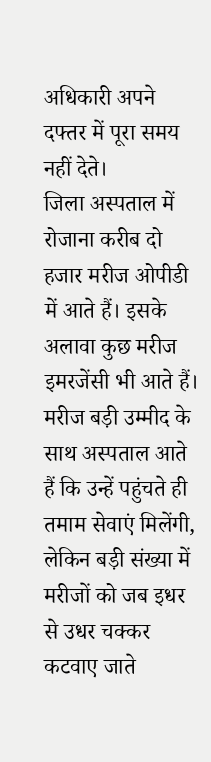अधिकारी अपने दफ्तर में पूरा समय नहीं देते।
जिला अस्पताल में रोजाना करीब दो हजार मरीज ओपीडी में आते हैं। इसके अलावा कुछ मरीज इमरजेंसी भी आते हैं। मरीज बड़ी उम्मीद के साथ अस्पताल आते हैं कि उन्हें पहुंचते ही तमाम सेवाएं मिलेंगी, लेकिन बड़ी संख्या में मरीजों को जब इधर से उधर चक्कर कटवाए जाते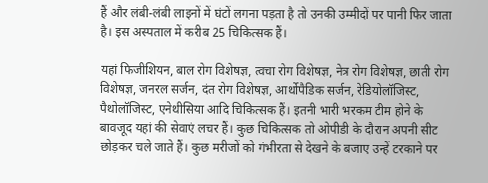हैं और लंबी-लंबी लाइनों में घंटों लगना पड़ता है तो उनकी उम्मीदों पर पानी फिर जाता है। इस अस्पताल में करीब 25 चिकित्सक हैं।

यहां फिजीशियन, बाल रोग विशेषज्ञ, त्वचा रोग विशेषज्ञ, नेत्र रोग विशेषज्ञ, छाती रोग विशेषज्ञ, जनरल सर्जन, दंत रोग विशेषज्ञ, आर्थोपैडिक सर्जन, रेडियोलॉजिस्ट, पैथोलॉजिस्ट, एनेथीसिया आदि चिकित्सक हैं। इतनी भारी भरकम टीम होने के बावजूद यहां की सेवाएं लचर हैं। कुछ चिकित्सक तो ओपीडी के दौरान अपनी सीट छोड़कर चले जाते हैं। कुछ मरीजों को गंभीरता से देखने के बजाए उन्हें टरकाने पर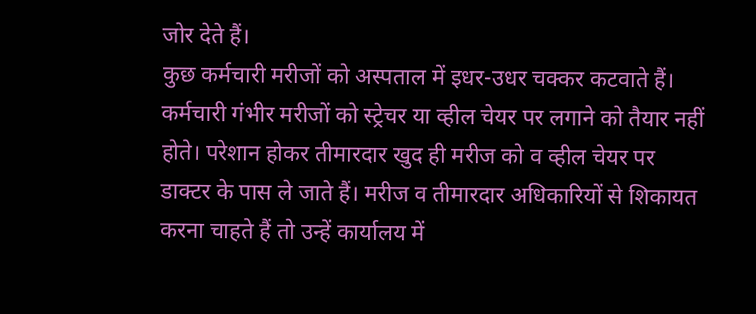जोर देते हैं।
कुछ कर्मचारी मरीजों को अस्पताल में इधर-उधर चक्कर कटवाते हैं। कर्मचारी गंभीर मरीजों को स्ट्रेचर या व्हील चेयर पर लगाने को तैयार नहीं होते। परेशान होकर तीमारदार खुद ही मरीज को व व्हील चेयर पर डाक्टर के पास ले जाते हैं। मरीज व तीमारदार अधिकारियों से शिकायत करना चाहते हैं तो उन्हें कार्यालय में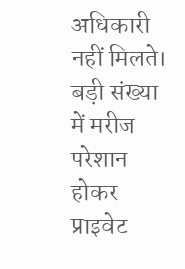अधिकारी नहीं मिलते। बड़ी संख्या में मरीज परेशान होकर प्राइवेट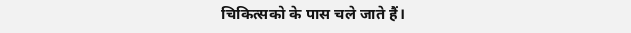चिकित्सको के पास चले जाते हैं।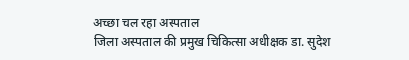अच्छा चल रहा अस्पताल
जिला अस्पताल की प्रमुख चिकित्सा अधीक्षक डा. सुदेश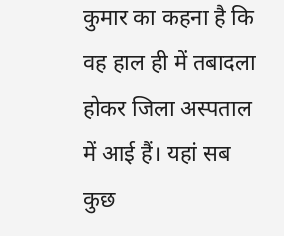कुमार का कहना है कि वह हाल ही में तबादला होकर जिला अस्पताल में आई हैं। यहां सब कुछ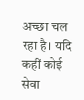अच्छा चल रहा है। यदि कहीं कोई सेवा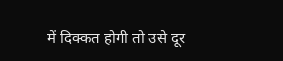में दिक्कत होगी तो उसे दूर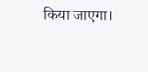किया जाएगा।